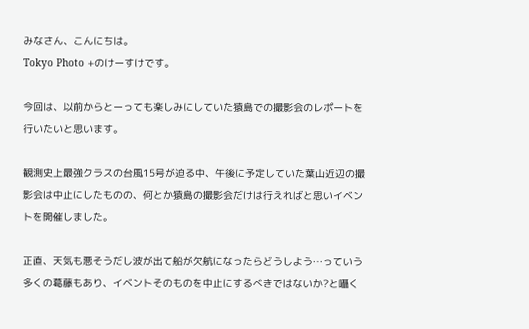みなさん、こんにちは。
Tokyo Photo +のけーすけです。

今回は、以前からとーっても楽しみにしていた猿島での撮影会のレポートを行いたいと思います。

観測史上最強クラスの台風15号が迫る中、午後に予定していた葉山近辺の撮影会は中止にしたものの、何とか猿島の撮影会だけは行えればと思いイベントを開催しました。

正直、天気も悪そうだし波が出て船が欠航になったらどうしよう…っていう多くの葛藤もあり、イベントそのものを中止にするべきではないか?と囁く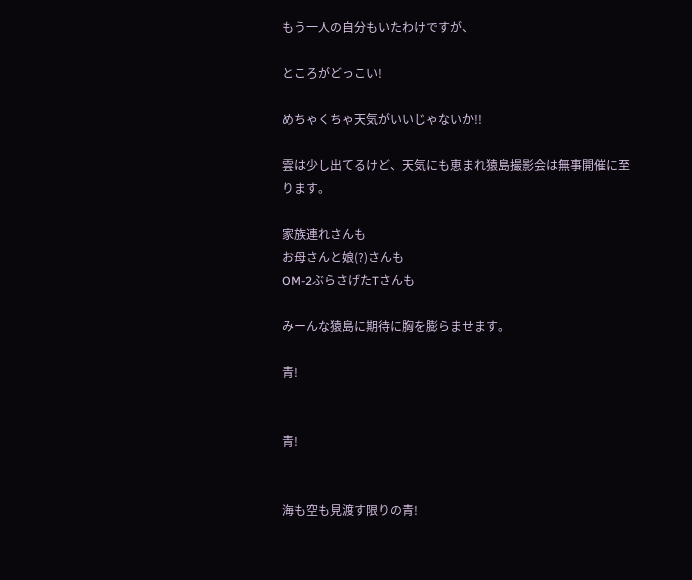もう一人の自分もいたわけですが、

ところがどっこい!

めちゃくちゃ天気がいいじゃないか!!

雲は少し出てるけど、天気にも恵まれ猿島撮影会は無事開催に至ります。

家族連れさんも
お母さんと娘(?)さんも
OM-2ぶらさげたTさんも

みーんな猿島に期待に胸を膨らませます。

青!


青!


海も空も見渡す限りの青!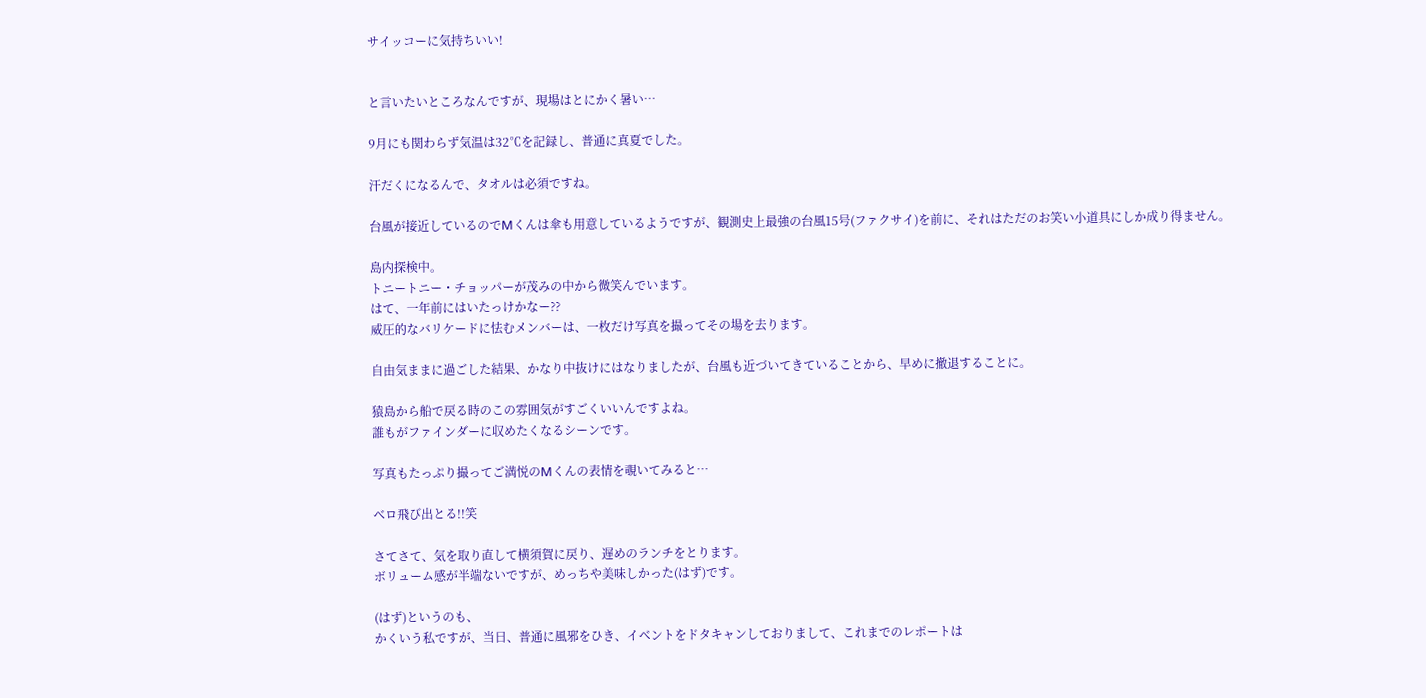サイッコーに気持ちいい!


と言いたいところなんですが、現場はとにかく暑い…

9月にも関わらず気温は32℃を記録し、普通に真夏でした。

汗だくになるんで、タオルは必須ですね。

台風が接近しているのでMくんは傘も用意しているようですが、観測史上最強の台風15号(ファクサイ)を前に、それはただのお笑い小道具にしか成り得ません。

島内探検中。
トニートニー・チョッパーが茂みの中から微笑んでいます。
はて、一年前にはいたっけかなー??
威圧的なバリケードに怯むメンバーは、一枚だけ写真を撮ってその場を去ります。

自由気ままに過ごした結果、かなり中抜けにはなりましたが、台風も近づいてきていることから、早めに撤退することに。

猿島から船で戻る時のこの雰囲気がすごくいいんですよね。
誰もがファインダーに収めたくなるシーンです。

写真もたっぷり撮ってご満悦のMくんの表情を覗いてみると…

ベロ飛び出とる!!笑

さてさて、気を取り直して横須賀に戻り、遅めのランチをとります。
ボリューム感が半端ないですが、めっちや美味しかった(はず)です。

(はず)というのも、
かくいう私ですが、当日、普通に風邪をひき、イベントをドタキャンしておりまして、これまでのレポートは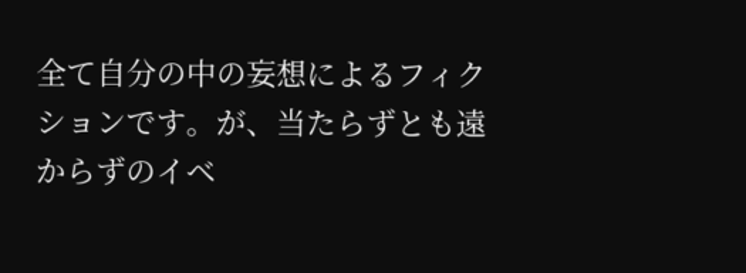全て自分の中の妄想によるフィクションです。が、当たらずとも遠からずのイベ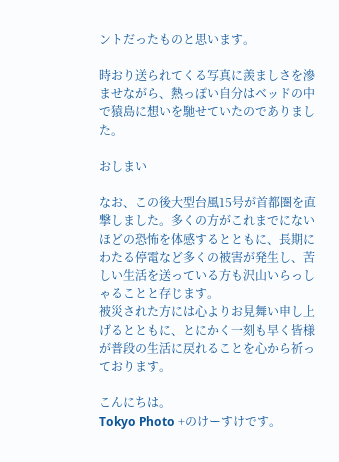ントだったものと思います。

時おり送られてくる写真に羨ましさを滲ませながら、熱っぽい自分はベッドの中で猿島に想いを馳せていたのでありました。

おしまい

なお、この後大型台風15号が首都圏を直撃しました。多くの方がこれまでにないほどの恐怖を体感するとともに、長期にわたる停電など多くの被害が発生し、苦しい生活を送っている方も沢山いらっしゃることと存じます。
被災された方には心よりお見舞い申し上げるとともに、とにかく一刻も早く皆様が普段の生活に戻れることを心から祈っております。

こんにちは。
Tokyo Photo +のけーすけです。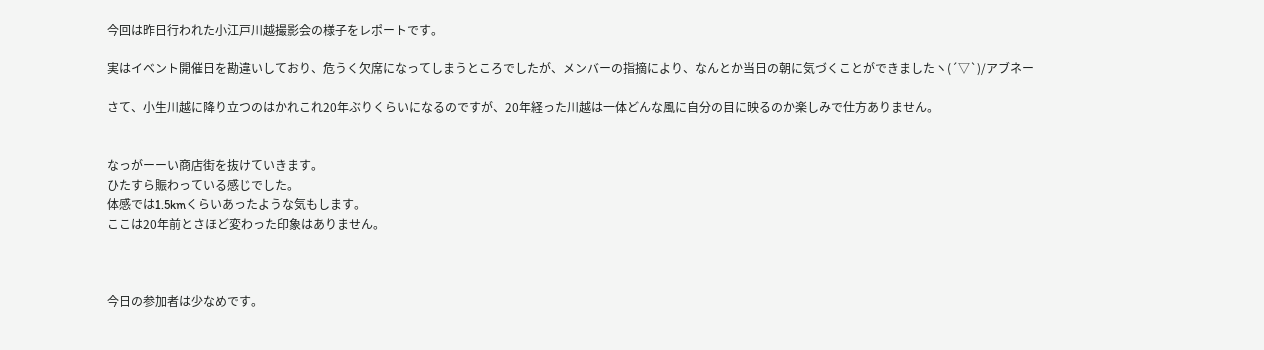今回は昨日行われた小江戸川越撮影会の様子をレポートです。

実はイベント開催日を勘違いしており、危うく欠席になってしまうところでしたが、メンバーの指摘により、なんとか当日の朝に気づくことができましたヽ(´▽`)/アブネー

さて、小生川越に降り立つのはかれこれ20年ぶりくらいになるのですが、20年経った川越は一体どんな風に自分の目に映るのか楽しみで仕方ありません。


なっがーーい商店街を抜けていきます。
ひたすら賑わっている感じでした。
体感では1.5kmくらいあったような気もします。
ここは20年前とさほど変わった印象はありません。



今日の参加者は少なめです。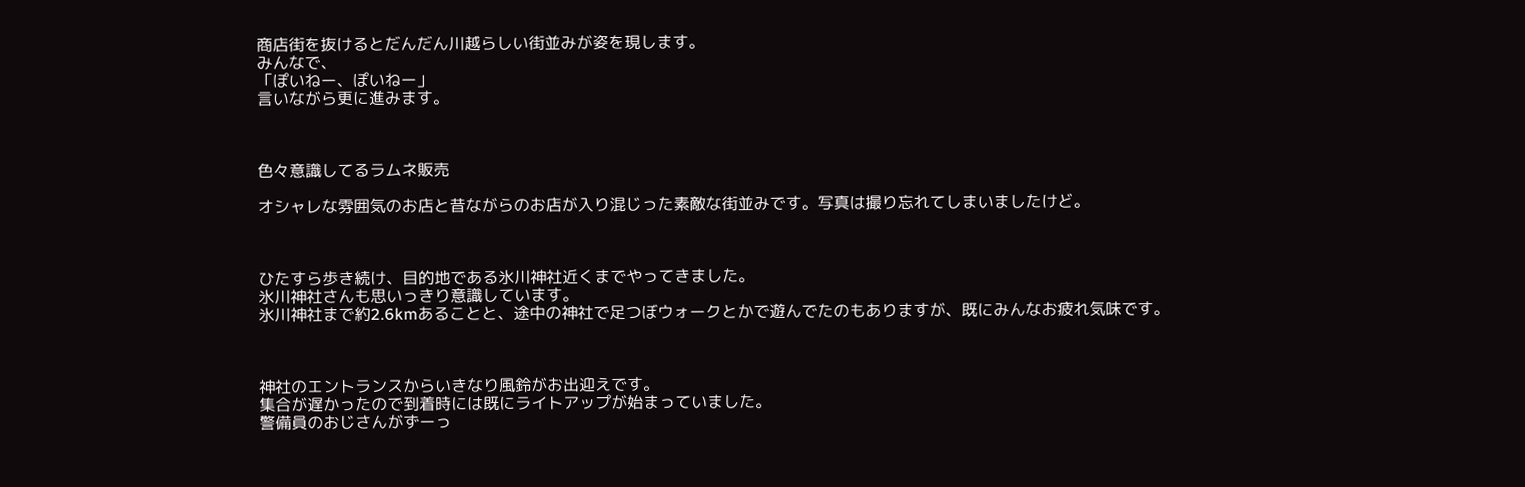商店街を抜けるとだんだん川越らしい街並みが姿を現します。
みんなで、
「ぽいねー、ぽいねー」
言いながら更に進みます。



色々意識してるラムネ販売

オシャレな雰囲気のお店と昔ながらのお店が入り混じった素敵な街並みです。写真は撮り忘れてしまいましたけど。



ひたすら歩き続け、目的地である氷川神社近くまでやってきました。
氷川神社さんも思いっきり意識しています。
氷川神社まで約2.6kmあることと、途中の神社で足つぼウォークとかで遊んでたのもありますが、既にみんなお疲れ気味です。



神社のエントランスからいきなり風鈴がお出迎えです。
集合が遅かったので到着時には既にライトアップが始まっていました。
警備員のおじさんがずーっ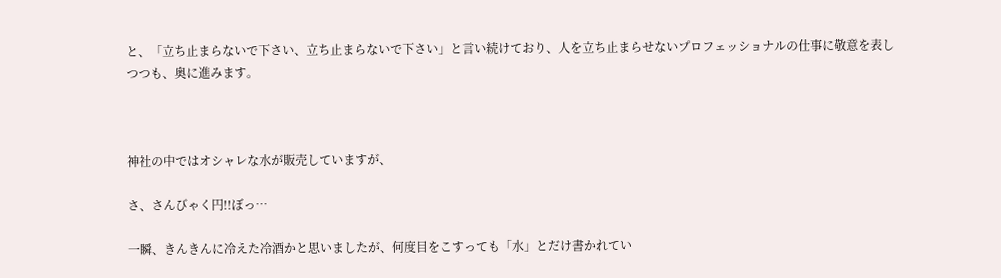と、「立ち止まらないで下さい、立ち止まらないで下さい」と言い続けており、人を立ち止まらせないプロフェッショナルの仕事に敬意を表しつつも、奥に進みます。



神社の中ではオシャレな水が販売していますが、

さ、さんびゃく円!!ぼっ…

一瞬、きんきんに冷えた冷酒かと思いましたが、何度目をこすっても「水」とだけ書かれてい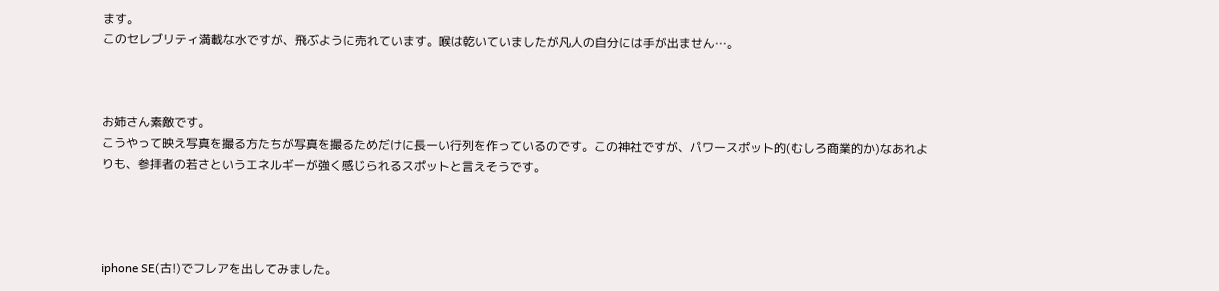ます。
このセレブリティ満載な水ですが、飛ぶように売れています。喉は乾いていましたが凡人の自分には手が出ません…。



お姉さん素敵です。
こうやって映え写真を撮る方たちが写真を撮るためだけに長ーい行列を作っているのです。この神社ですが、パワースポット的(むしろ商業的か)なあれよりも、参拝者の若さというエネルギーが強く感じられるスポットと言えそうです。




iphone SE(古!)でフレアを出してみました。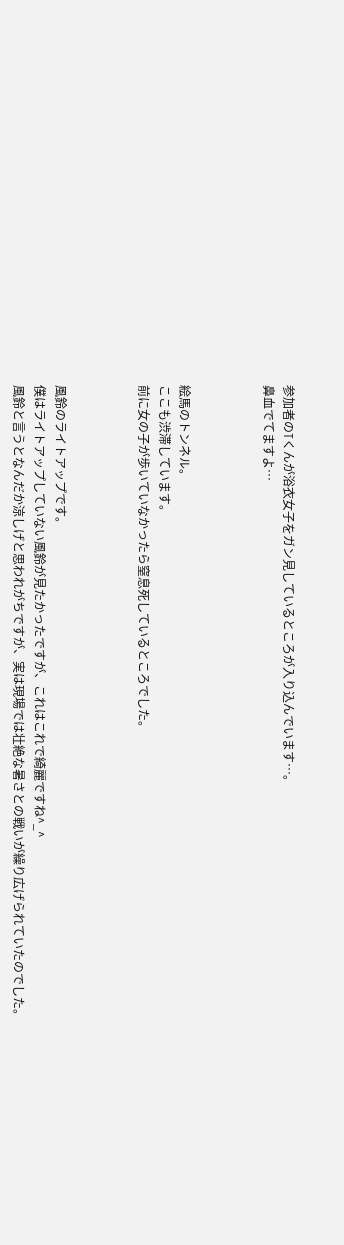参加者のTくんが浴衣女子をガン見しているところが入り込んでいます…。
鼻血でてますよ…



絵馬のトンネル。
ここも渋滞しています。
前に女の子が歩いていなかったら窒息死しているところでした。



風鈴のライトアップです。
僕はライトアップしていない風鈴が見たかったですが、これはこれで綺麗ですね^_^
風鈴と言うとなんだか涼しげと思われがちですが、実は現場では壮絶な暑さとの戦いが繰り広げられていたのでした。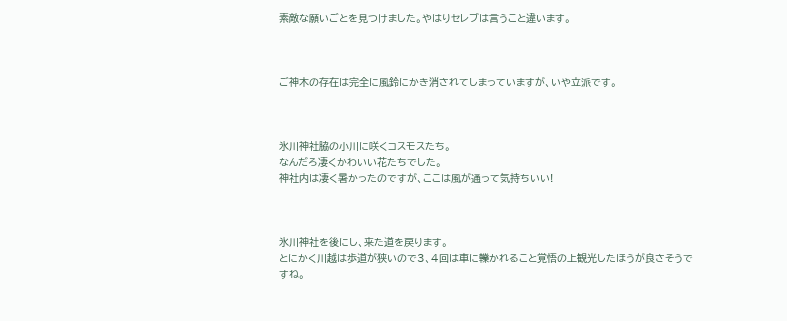素敵な願いごとを見つけました。やはりセレブは言うこと違います。



ご神木の存在は完全に風鈴にかき消されてしまっていますが、いや立派です。



氷川神社脇の小川に咲くコスモスたち。
なんだろ凄くかわいい花たちでした。
神社内は凄く暑かったのですが、ここは風が通って気持ちいい!



氷川神社を後にし、来た道を戻ります。
とにかく川越は歩道が狭いので3、4回は車に轢かれること覚悟の上観光したほうが良さそうですね。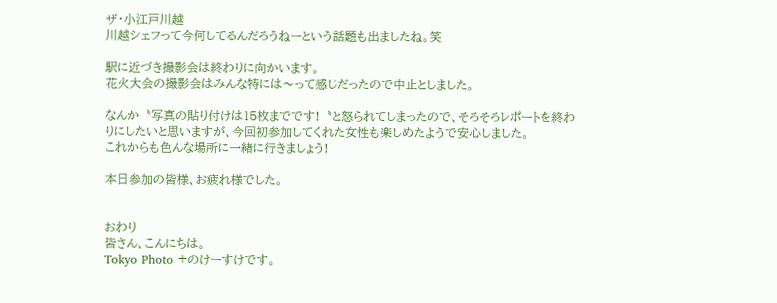ザ・小江戸川越
川越シェフって今何してるんだろうねーという話題も出ましたね。笑

駅に近づき撮影会は終わりに向かいます。
花火大会の撮影会はみんな特には〜って感じだったので中止としました。

なんか〝写真の貼り付けは15枚までです!〝と怒られてしまったので、そろそろレポートを終わりにしたいと思いますが、今回初参加してくれた女性も楽しめたようで安心しました。
これからも色んな場所に一緒に行きましょう!

本日参加の皆様、お疲れ様でした。


おわり
皆さん、こんにちは。
Tokyo Photo +のけーすけです。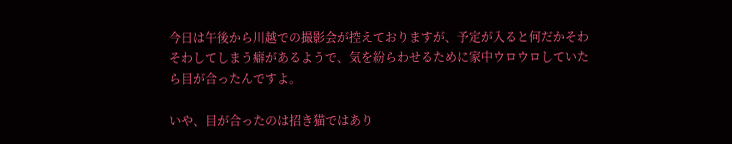今日は午後から川越での撮影会が控えておりますが、予定が入ると何だかそわそわしてしまう癖があるようで、気を紛らわせるために家中ウロウロしていたら目が合ったんですよ。

いや、目が合ったのは招き猫ではあり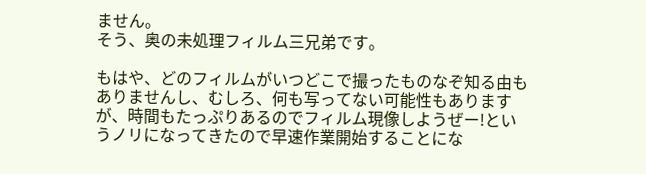ません。
そう、奥の未処理フィルム三兄弟です。

もはや、どのフィルムがいつどこで撮ったものなぞ知る由もありませんし、むしろ、何も写ってない可能性もありますが、時間もたっぷりあるのでフィルム現像しようぜー!というノリになってきたので早速作業開始することにな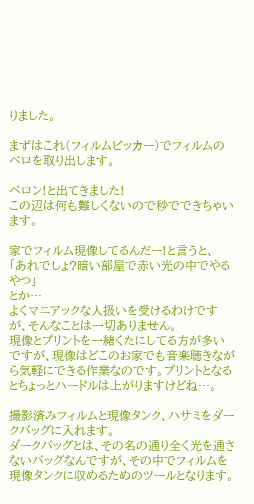りました。

まずはこれ(フィルムピッカー)でフィルムのベロを取り出します。

ペロン!と出てきました!
この辺は何も難しくないので秒でできちゃいます。

家でフィルム現像してるんだー!と言うと、
「あれでしょ?暗い部屋で赤い光の中でやるやつ」
とか…
よくマニアックな人扱いを受けるわけですが、そんなことは一切ありません。
現像とプリントを一緒くたにしてる方が多いですが、現像はどこのお家でも音楽聴きながら気軽にできる作業なのです。プリントとなるとちょっとハードルは上がりますけどね…。

撮影済みフィルムと現像タンク、ハサミをダークバッグに入れます。
ダークバッグとは、その名の通り全く光を通さないバッグなんですが、その中でフィルムを現像タンクに収めるためのツールとなります。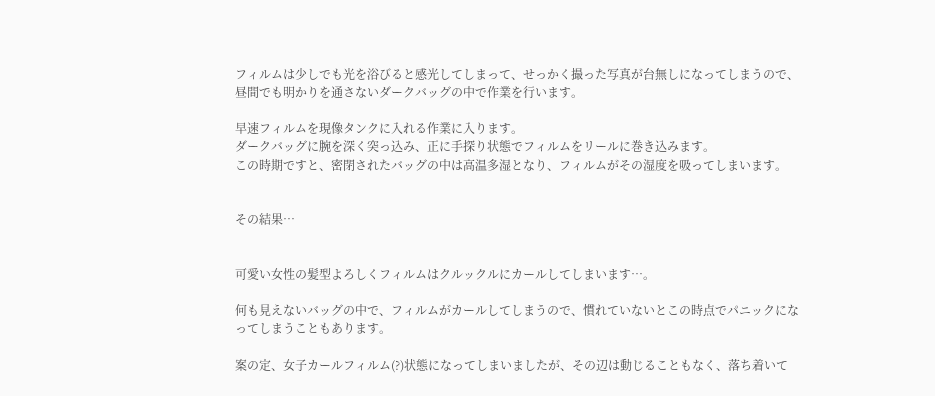フィルムは少しでも光を浴びると感光してしまって、せっかく撮った写真が台無しになってしまうので、昼間でも明かりを通さないダークバッグの中で作業を行います。

早速フィルムを現像タンクに入れる作業に入ります。
ダークバッグに腕を深く突っ込み、正に手探り状態でフィルムをリールに巻き込みます。
この時期ですと、密閉されたバッグの中は高温多湿となり、フィルムがその湿度を吸ってしまいます。


その結果…


可愛い女性の髪型よろしくフィルムはクルックルにカールしてしまいます…。

何も見えないバッグの中で、フィルムがカールしてしまうので、慣れていないとこの時点でパニックになってしまうこともあります。

案の定、女子カールフィルム(?)状態になってしまいましたが、その辺は動じることもなく、落ち着いて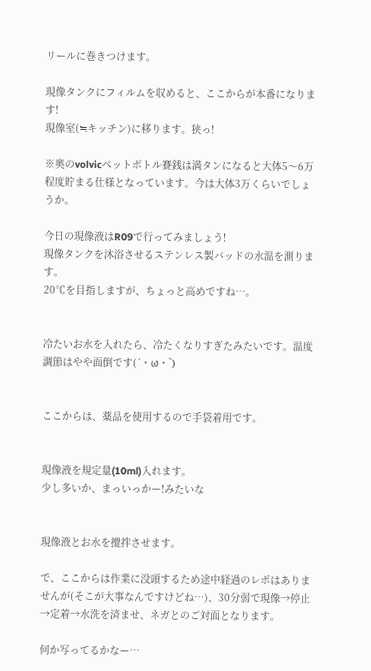リールに巻きつけます。

現像タンクにフィルムを収めると、ここからが本番になります!
現像室(≒キッチン)に移ります。狭っ!

※奥のvolvicペットボトル賽銭は満タンになると大体5〜6万程度貯まる仕様となっています。今は大体3万くらいでしょうか。

今日の現像液はR09で行ってみましょう!
現像タンクを沐浴させるステンレス製バッドの水温を測ります。
20℃を目指しますが、ちょっと高めですね…。


冷たいお水を入れたら、冷たくなりすぎたみたいです。温度調節はやや面倒です(´・ω・`)


ここからは、薬品を使用するので手袋着用です。


現像液を規定量(10ml)入れます。
少し多いか、まっいっかー!みたいな


現像液とお水を攪拌させます。

で、ここからは作業に没頭するため途中経過のレポはありませんが(そこが大事なんですけどね…)、30分弱で現像→停止→定着→水洗を済ませ、ネガとのご対面となります。

何か写ってるかなー…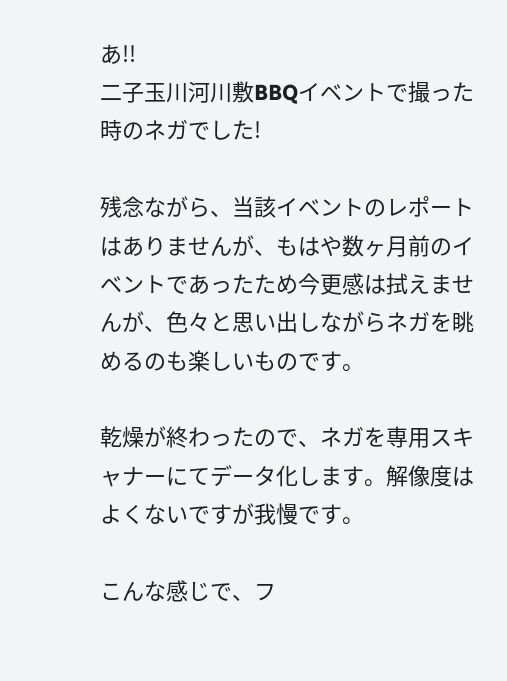あ!!
二子玉川河川敷BBQイベントで撮った時のネガでした!

残念ながら、当該イベントのレポートはありませんが、もはや数ヶ月前のイベントであったため今更感は拭えませんが、色々と思い出しながらネガを眺めるのも楽しいものです。

乾燥が終わったので、ネガを専用スキャナーにてデータ化します。解像度はよくないですが我慢です。

こんな感じで、フ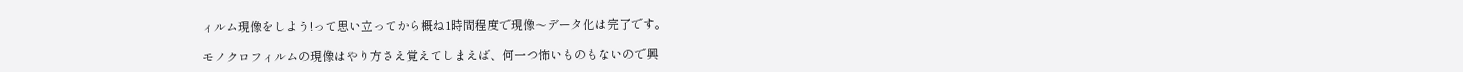ィルム現像をしよう!って思い立ってから概ね1時間程度で現像〜データ化は完了です。

モノクロフィルムの現像はやり方さえ覚えてしまえば、何一つ怖いものもないので興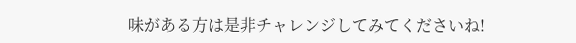味がある方は是非チャレンジしてみてくださいね!